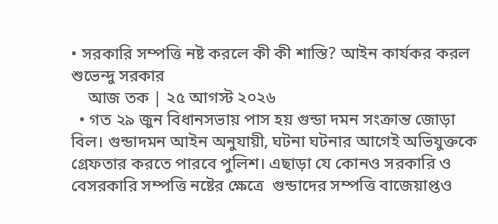• সরকারি সম্পত্তি নষ্ট করলে কী কী শাস্তি? আইন কার্যকর করল শুভেন্দু সরকার
    আজ তক | ২৫ আগস্ট ২০২৬
  • গত ২৯ জুন বিধানসভায় পাস হয় গুন্ডা দমন সংক্রান্ত জোড়া বিল। গুন্ডাদমন আইন অনুযায়ী, ঘটনা ঘটনার আগেই অভিযুক্তকে গ্রেফতার করতে পারবে পুলিশ। এছাড়া যে কোনও সরকারি ও বেসরকারি সম্পত্তি নষ্টের ক্ষেত্রে  গুন্ডাদের সম্পত্তি বাজেয়াপ্তও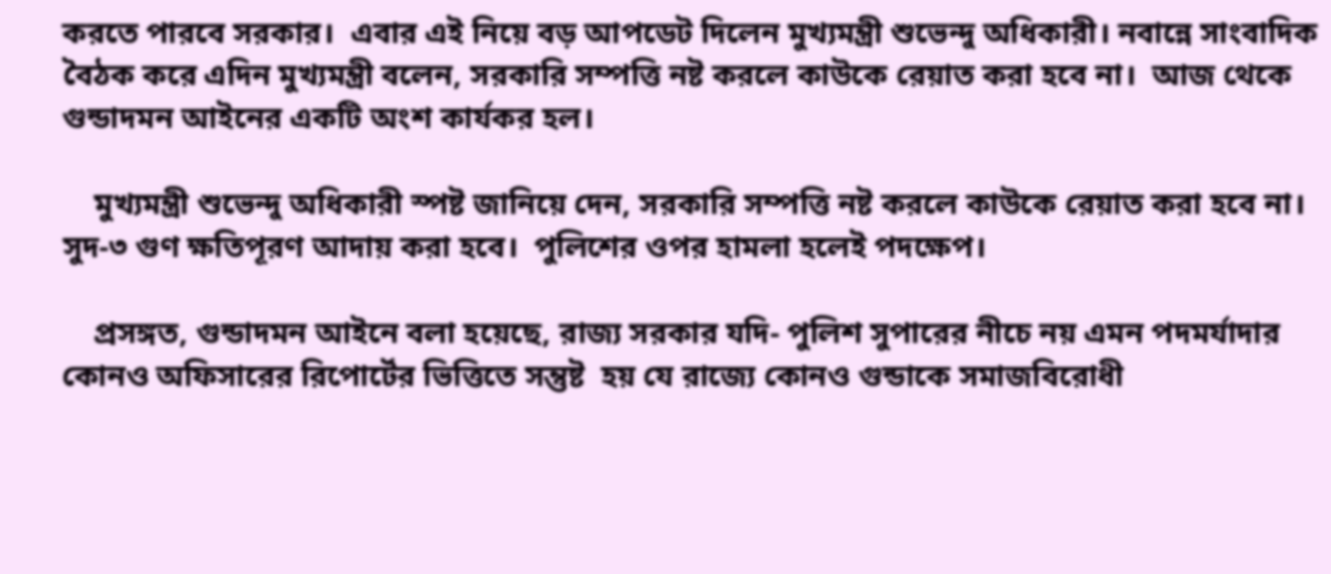করতে পারবে সরকার।  এবার এই নিয়ে বড় আপডেট দিলেন মুখ্যমন্ত্রী শুভেন্দু অধিকারী। নবান্নে সাংবাদিক বৈঠক করে এদিন মুখ্যমন্ত্রী বলেন, সরকারি সম্পত্তি নষ্ট করলে কাউকে রেয়াত করা হবে না।  আজ থেকে গুন্ডাদমন আইনের একটি অংশ কার্যকর হল।

    মুখ্যমন্ত্রী শুভেন্দু অধিকারী স্পষ্ট জানিয়ে দেন, সরকারি সম্পত্তি নষ্ট করলে কাউকে রেয়াত করা হবে না। সুদ-৩ গুণ ক্ষতিপূরণ আদায় করা হবে।  পুলিশের ওপর হামলা হলেই পদক্ষেপ।

    প্রসঙ্গত, গুন্ডাদমন আইনে বলা হয়েছে, রাজ্য সরকার যদি- পুলিশ সুপারের নীচে নয় এমন পদমর্যাদার কোনও অফিসারের রিপোর্টের ভিত্তিতে সন্তুষ্ট  হয় যে রাজ্যে কোনও গুন্ডাকে সমাজবিরোধী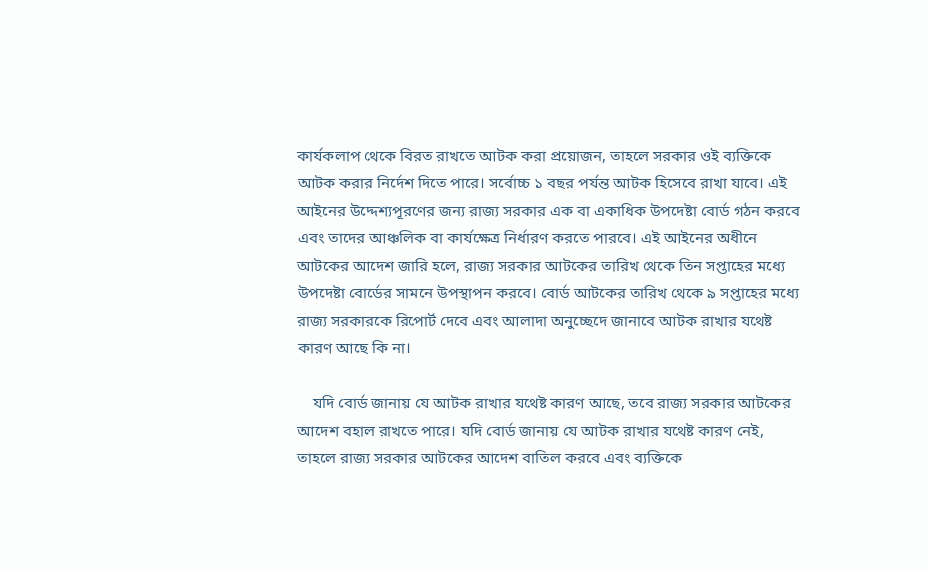কার্যকলাপ থেকে বিরত রাখতে আটক করা প্রয়োজন, তাহলে সরকার ওই ব্যক্তিকে আটক করার নির্দেশ দিতে পারে। সর্বোচ্চ ১ বছর পর্যন্ত আটক হিসেবে রাখা যাবে। এই আইনের উদ্দেশ্যপূরণের জন্য রাজ্য সরকার এক বা একাধিক উপদেষ্টা বোর্ড গঠন করবে এবং তাদের আঞ্চলিক বা কার্যক্ষেত্র নির্ধারণ করতে পারবে। এই আইনের অধীনে আটকের আদেশ জারি হলে, রাজ্য সরকার আটকের তারিখ থেকে তিন সপ্তাহের মধ্যে উপদেষ্টা বোর্ডের সামনে উপস্থাপন করবে। বোর্ড আটকের তারিখ থেকে ৯ সপ্তাহের মধ্যে রাজ্য সরকারকে রিপোর্ট দেবে এবং আলাদা অনুচ্ছেদে জানাবে আটক রাখার যথেষ্ট কারণ আছে কি না।

    যদি বোর্ড জানায় যে আটক রাখার যথেষ্ট কারণ আছে, তবে রাজ্য সরকার আটকের আদেশ বহাল রাখতে পারে। যদি বোর্ড জানায় যে আটক রাখার যথেষ্ট কারণ নেই, তাহলে রাজ্য সরকার আটকের আদেশ বাতিল করবে এবং ব্যক্তিকে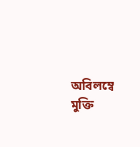অবিলম্বে মুক্তি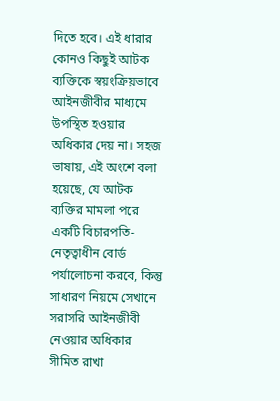দিতে হবে। এই ধারার কোনও কিছুই আটক ব্যক্তিকে স্বয়ংক্রিয়ভাবে আইনজীবীর মাধ্যমে উপস্থিত হওয়ার অধিকার দেয় না। সহজ ভাষায়, এই অংশে বলা হয়েছে, যে আটক ব্যক্তির মামলা পরে একটি বিচারপতি-নেতৃত্বাধীন বোর্ড পর্যালোচনা করবে, কিন্তু সাধারণ নিয়মে সেখানে সরাসরি আইনজীবী নেওয়ার অধিকার সীমিত রাখা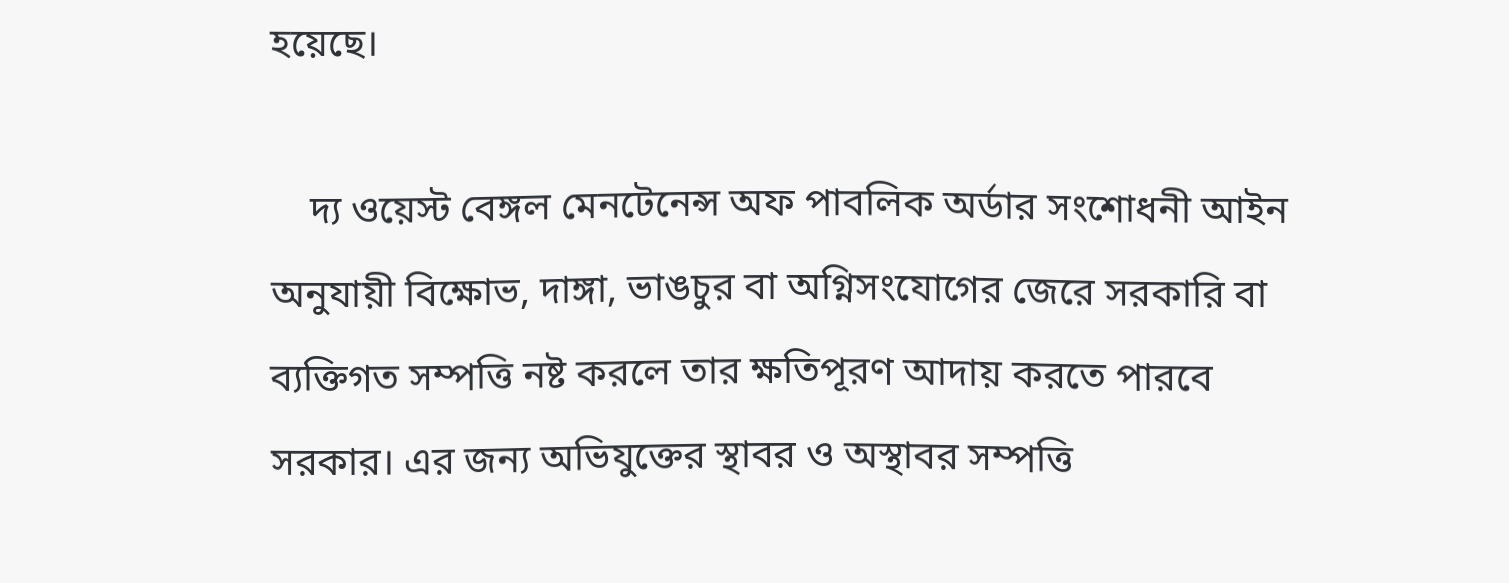হয়েছে।

    দ্য ওয়েস্ট বেঙ্গল মেনটেনেন্স অফ পাবলিক অর্ডার সংশোধনী আইন অনুযায়ী বিক্ষোভ, দাঙ্গা, ভাঙচুর বা অগ্নিসংযোগের জেরে সরকারি বা ব্যক্তিগত সম্পত্তি নষ্ট করলে তার ক্ষতিপূরণ আদায় করতে পারবে সরকার। এর জন্য অভিযুক্তের স্থাবর ও অস্থাবর সম্পত্তি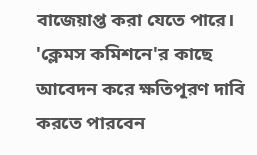বাজেয়াপ্ত করা যেতে পারে। 'ক্লেমস কমিশনে'র কাছে আবেদন করে ক্ষতিপূরণ দাবি করতে পারবেন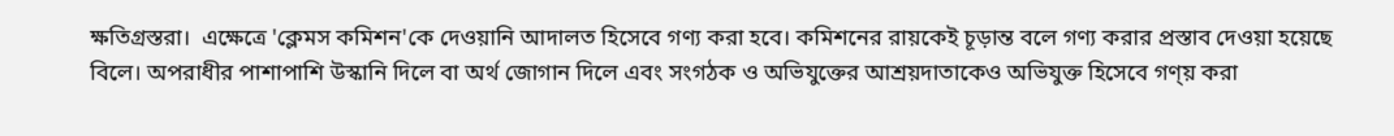ক্ষতিগ্রস্তরা।  এক্ষেত্রে 'ক্লেমস কমিশন'কে দেওয়ানি আদালত হিসেবে গণ্য করা হবে। কমিশনের রায়কেই চূড়ান্ত বলে গণ্য করার প্রস্তাব দেওয়া হয়েছে বিলে। অপরাধীর পাশাপাশি উস্কানি দিলে বা অর্থ জোগান দিলে এবং সংগঠক ও অভিযুক্তের আশ্রয়দাতাকেও অভিযুক্ত হিসেবে গণ্য় করা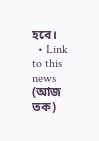হবে।
  • Link to this news (আজ তক)